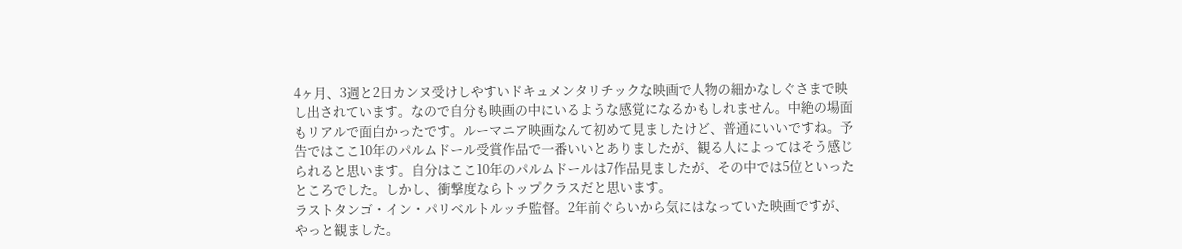4ヶ月、3週と2日カンヌ受けしやすいドキュメンタリチックな映画で人物の細かなしぐさまで映し出されています。なので自分も映画の中にいるような感覚になるかもしれません。中絶の場面もリアルで面白かったです。ルーマニア映画なんて初めて見ましたけど、普通にいいですね。予告ではここ10年のパルムドール受賞作品で一番いいとありましたが、観る人によってはそう感じられると思います。自分はここ10年のパルムドールは7作品見ましたが、その中では5位といったところでした。しかし、衝撃度ならトップクラスだと思います。
ラストタンゴ・イン・パリベルトルッチ監督。2年前ぐらいから気にはなっていた映画ですが、やっと観ました。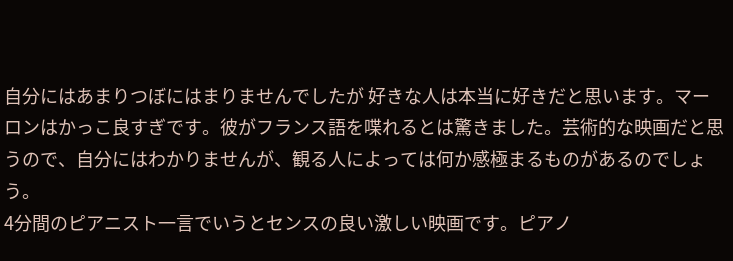自分にはあまりつぼにはまりませんでしたが 好きな人は本当に好きだと思います。マーロンはかっこ良すぎです。彼がフランス語を喋れるとは驚きました。芸術的な映画だと思うので、自分にはわかりませんが、観る人によっては何か感極まるものがあるのでしょう。
4分間のピアニスト一言でいうとセンスの良い激しい映画です。ピアノ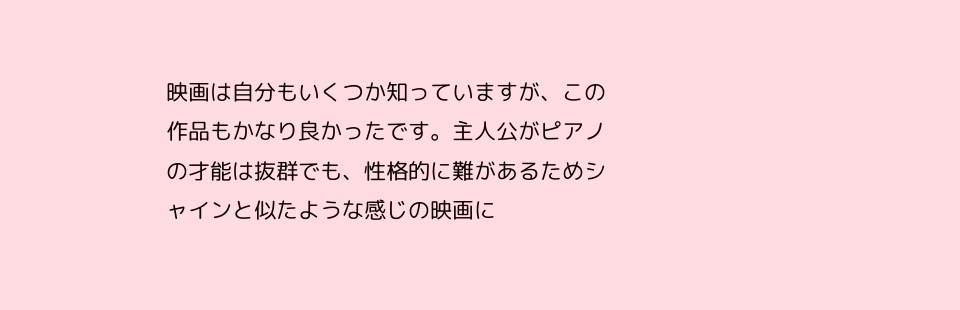映画は自分もいくつか知っていますが、この作品もかなり良かったです。主人公がピアノの才能は抜群でも、性格的に難があるためシャインと似たような感じの映画に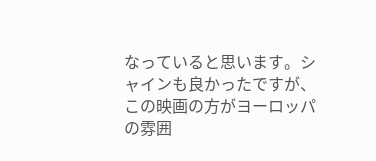なっていると思います。シャインも良かったですが、この映画の方がヨーロッパの雰囲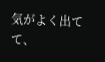気がよく出てて、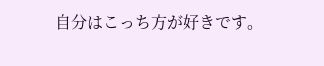自分はこっち方が好きです。